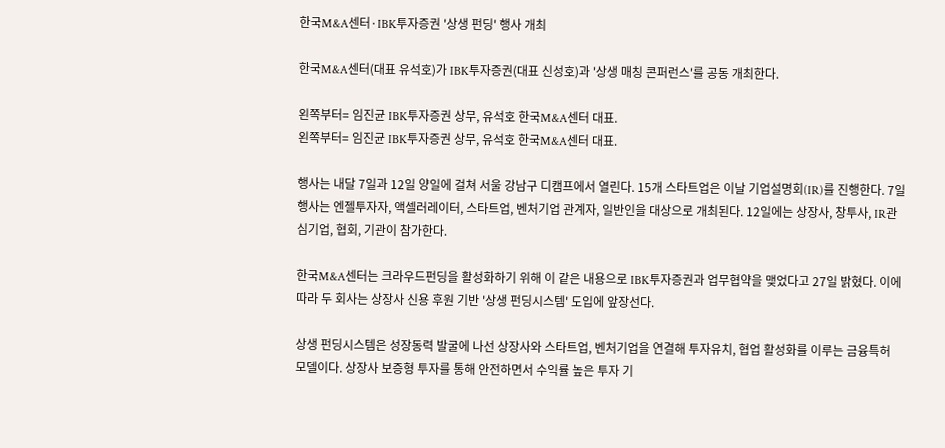한국M&A센터·IBK투자증권 '상생 펀딩' 행사 개최

한국M&A센터(대표 유석호)가 IBK투자증권(대표 신성호)과 '상생 매칭 콘퍼런스'를 공동 개최한다.

왼쪽부터= 임진균 IBK투자증권 상무, 유석호 한국M&A센터 대표.
왼쪽부터= 임진균 IBK투자증권 상무, 유석호 한국M&A센터 대표.

행사는 내달 7일과 12일 양일에 걸쳐 서울 강남구 디캠프에서 열린다. 15개 스타트업은 이날 기업설명회(IR)를 진행한다. 7일 행사는 엔젤투자자, 액셀러레이터, 스타트업, 벤처기업 관계자, 일반인을 대상으로 개최된다. 12일에는 상장사, 창투사, IR관심기업, 협회, 기관이 참가한다.

한국M&A센터는 크라우드펀딩을 활성화하기 위해 이 같은 내용으로 IBK투자증권과 업무협약을 맺었다고 27일 밝혔다. 이에 따라 두 회사는 상장사 신용 후원 기반 '상생 펀딩시스템' 도입에 앞장선다.

상생 펀딩시스템은 성장동력 발굴에 나선 상장사와 스타트업, 벤처기업을 연결해 투자유치, 협업 활성화를 이루는 금융특허 모델이다. 상장사 보증형 투자를 통해 안전하면서 수익률 높은 투자 기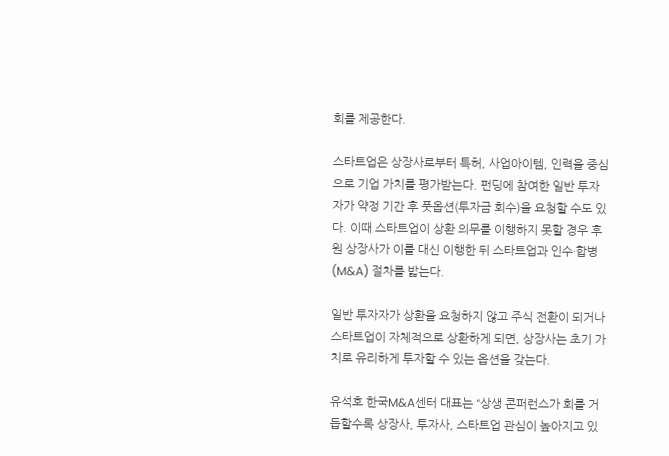회를 제공한다.

스타트업은 상장사로부터 특허, 사업아이템, 인력을 중심으로 기업 가치를 평가받는다. 펀딩에 참여한 일반 투자자가 약정 기간 후 풋옵션(투자금 회수)을 요청할 수도 있다. 이때 스타트업이 상환 의무를 이행하지 못할 경우 후원 상장사가 이를 대신 이행한 뒤 스타트업과 인수·합병(M&A) 절차를 밟는다.

일반 투자자가 상환을 요청하지 않고 주식 전환이 되거나 스타트업이 자체적으로 상환하게 되면, 상장사는 초기 가치로 유리하게 투자할 수 있는 옵션을 갖는다.

유석호 한국M&A센터 대표는 “상생 콘퍼런스가 회를 거듭할수록 상장사, 투자사, 스타트업 관심이 높아지고 있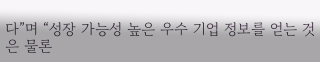다”며 “성장 가능성 높은 우수 기업 정보를 얻는 것은 물론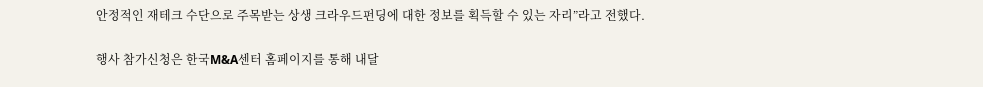안정적인 재테크 수단으로 주목받는 상생 크라우드펀딩에 대한 정보를 획득할 수 있는 자리”라고 전했다.

행사 참가신청은 한국M&A센터 홈페이지를 통해 내달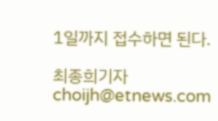1일까지 접수하면 된다.

최종희기자 choijh@etnews.com